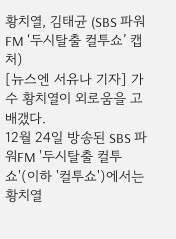황치열, 김태균 (SBS 파워FM ‘두시탈출 컬투쇼’ 캡처)
[뉴스엔 서유나 기자] 가수 황치열이 외로움을 고배갰다.
12월 24일 방송된 SBS 파워FM '두시탈출 컬투쇼'(이하 '컬투쇼')에서는 황치열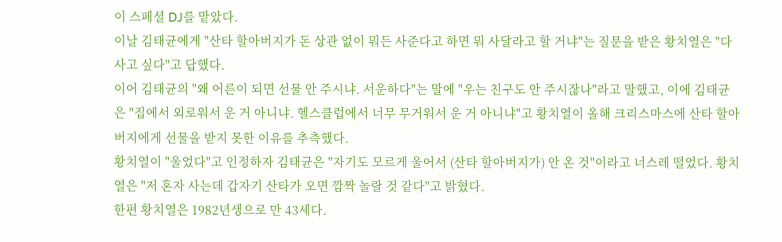이 스페셜 DJ를 맡았다.
이날 김태균에게 "산타 할아버지가 돈 상관 없이 뭐든 사준다고 하면 뭐 사달라고 할 거냐"는 질문을 받은 황치열은 "다 사고 싶다"고 답했다.
이어 김태균의 "왜 어른이 되면 선물 안 주시냐. 서운하다"는 말에 "우는 친구도 안 주시잖나"라고 말했고, 이에 김태균은 "집에서 외로워서 운 거 아니냐. 헬스클럽에서 너무 무거워서 운 거 아니냐"고 황치열이 올해 크리스마스에 산타 할아버지에게 선물을 받지 못한 이유를 추측했다.
황치열이 "울었다"고 인정하자 김태균은 "자기도 모르게 울어서 (산타 할아버지가) 안 온 것"이라고 너스레 떨었다. 황치열은 "저 혼자 사는데 갑자기 산타가 오면 깜짝 놀랄 것 같다"고 밝혔다.
한편 황치열은 1982년생으로 만 43세다.